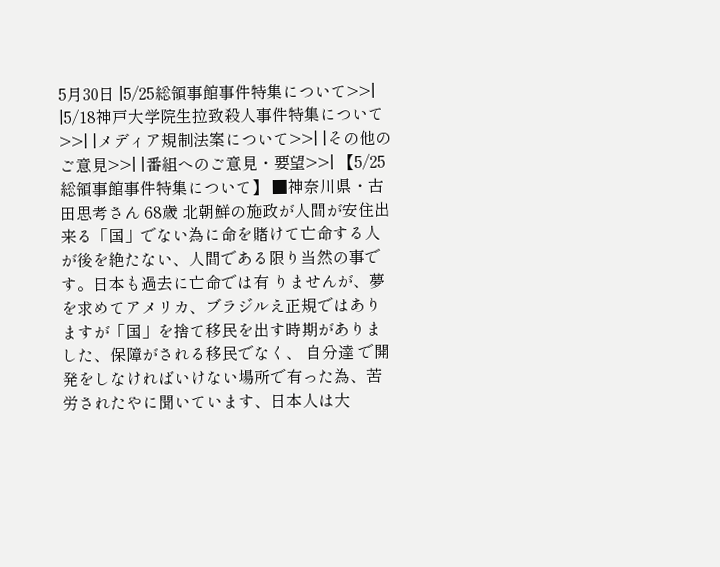5月30日 |5/25総領事館事件特集について>>| |5/18神戸大学院生拉致殺人事件特集について>>| |メディア規制法案について>>| |その他のご意見>>| |番組へのご意見・要望>>| 【5/25総領事館事件特集について】 ■神奈川県・古田思考さん 68歳 北朝鮮の施政が人間が安住出来る「国」でない為に命を賭けて亡命する人が後を絶たない、人間である限り当然の事です。日本も過去に亡命では有 りませんが、夢を求めてアメリカ、ブラジルえ正規ではありますが「国」を捨て移民を出す時期がありました、保障がされる移民でなく、 自分達 で開発をしなければいけない場所で有った為、苦労されたやに聞いています、日本人は大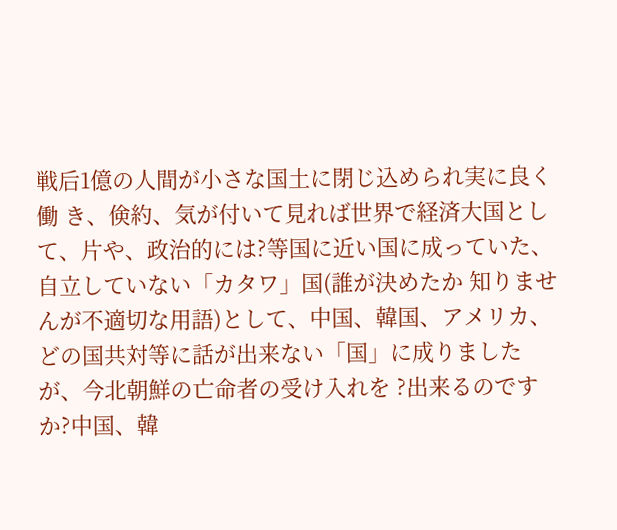戦后1億の人間が小さな国土に閉じ込められ実に良く働 き、倹約、気が付いて見れば世界で経済大国として、片や、政治的には?等国に近い国に成っていた、自立していない「カタワ」国(誰が決めたか 知りませんが不適切な用語)として、中国、韓国、アメリカ、どの国共対等に話が出来ない「国」に成りましたが、今北朝鮮の亡命者の受け入れを ?出来るのですか?中国、韓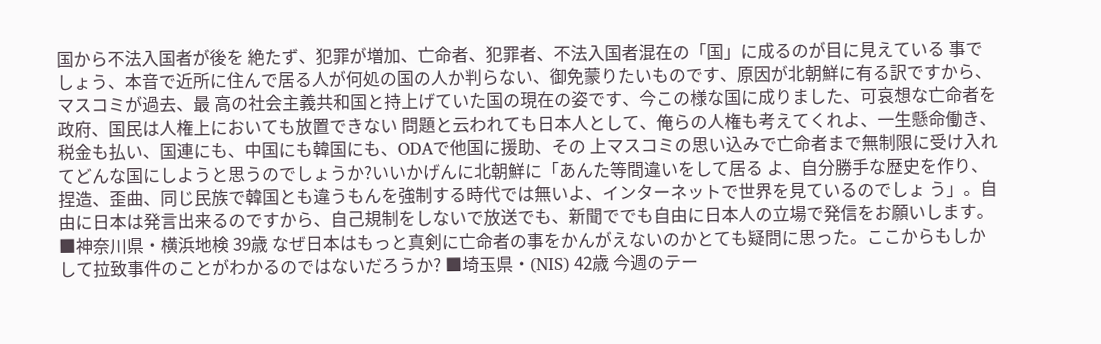国から不法入国者が後を 絶たず、犯罪が増加、亡命者、犯罪者、不法入国者混在の「国」に成るのが目に見えている 事でしょう、本音で近所に住んで居る人が何処の国の人か判らない、御免蒙りたいものです、原因が北朝鮮に有る訳ですから、マスコミが過去、最 高の社会主義共和国と持上げていた国の現在の姿です、今この様な国に成りました、可哀想な亡命者を政府、国民は人権上においても放置できない 問題と云われても日本人として、俺らの人権も考えてくれよ、一生懸命働き、税金も払い、国連にも、中国にも韓国にも、ODAで他国に援助、その 上マスコミの思い込みで亡命者まで無制限に受け入れてどんな国にしようと思うのでしょうか?いいかげんに北朝鮮に「あんた等間違いをして居る よ、自分勝手な歴史を作り、捏造、歪曲、同じ民族で韓国とも違うもんを強制する時代では無いよ、インターネットで世界を見ているのでしょ う」。自由に日本は発言出来るのですから、自己規制をしないで放送でも、新聞ででも自由に日本人の立場で発信をお願いします。 ■神奈川県・横浜地検 39歳 なぜ日本はもっと真剣に亡命者の事をかんがえないのかとても疑問に思った。ここからもしかして拉致事件のことがわかるのではないだろうか? ■埼玉県・(NIS) 42歳 今週のテー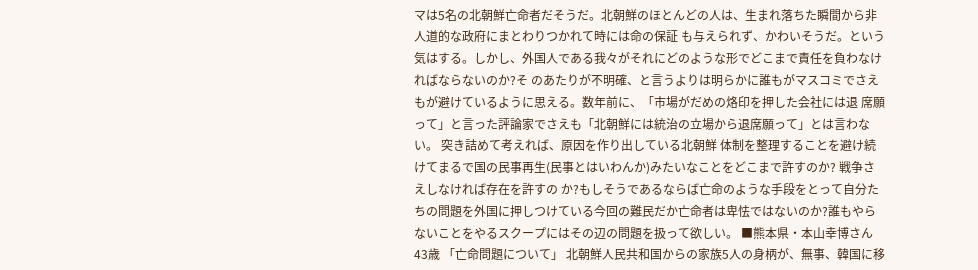マは5名の北朝鮮亡命者だそうだ。北朝鮮のほとんどの人は、生まれ落ちた瞬間から非人道的な政府にまとわりつかれて時には命の保証 も与えられず、かわいそうだ。という気はする。しかし、外国人である我々がそれにどのような形でどこまで責任を負わなければならないのか?そ のあたりが不明確、と言うよりは明らかに誰もがマスコミでさえもが避けているように思える。数年前に、「市場がだめの烙印を押した会社には退 席願って」と言った評論家でさえも「北朝鮮には統治の立場から退席願って」とは言わない。 突き詰めて考えれば、原因を作り出している北朝鮮 体制を整理することを避け続けてまるで国の民事再生(民事とはいわんか)みたいなことをどこまで許すのか? 戦争さえしなければ存在を許すの か?もしそうであるならば亡命のような手段をとって自分たちの問題を外国に押しつけている今回の難民だか亡命者は卑怯ではないのか?誰もやら ないことをやるスクープにはその辺の問題を扱って欲しい。 ■熊本県・本山幸博さん 43歳 「亡命問題について」 北朝鮮人民共和国からの家族5人の身柄が、無事、韓国に移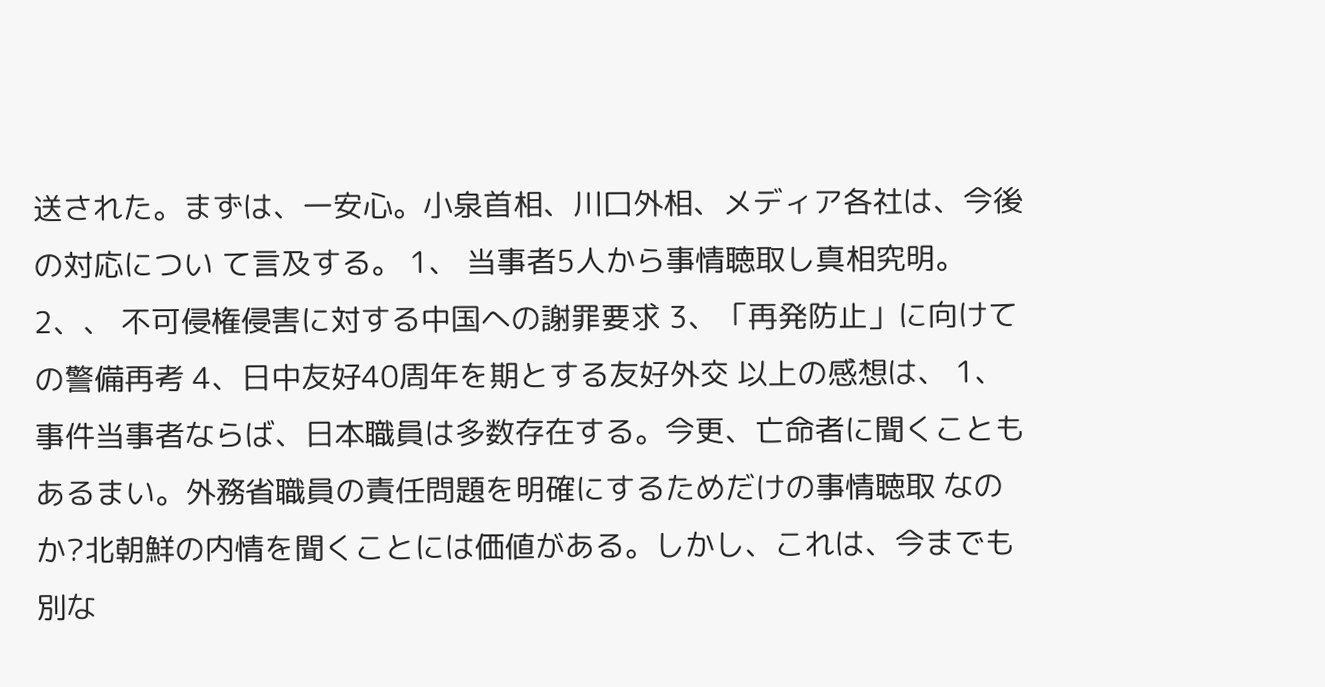送された。まずは、一安心。小泉首相、川口外相、メディア各社は、今後の対応につい て言及する。 1、 当事者5人から事情聴取し真相究明。 2、、 不可侵権侵害に対する中国への謝罪要求 3、「再発防止」に向けての警備再考 4、日中友好40周年を期とする友好外交 以上の感想は、 1、 事件当事者ならば、日本職員は多数存在する。今更、亡命者に聞くこともあるまい。外務省職員の責任問題を明確にするためだけの事情聴取 なのか?北朝鮮の内情を聞くことには価値がある。しかし、これは、今までも別な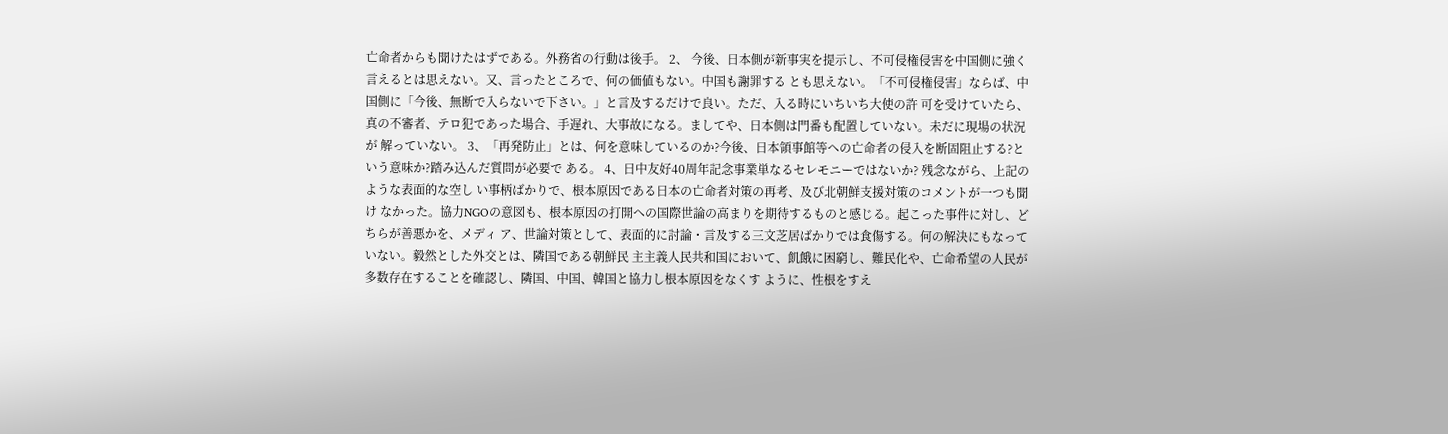亡命者からも聞けたはずである。外務省の行動は後手。 2、 今後、日本側が新事実を提示し、不可侵権侵害を中国側に強く言えるとは思えない。又、言ったところで、何の価値もない。中国も謝罪する とも思えない。「不可侵権侵害」ならば、中国側に「今後、無断で入らないで下さい。」と言及するだけで良い。ただ、入る時にいちいち大使の許 可を受けていたら、真の不審者、テロ犯であった場合、手遅れ、大事故になる。ましてや、日本側は門番も配置していない。未だに現場の状況が 解っていない。 3、「再発防止」とは、何を意味しているのか?今後、日本領事館等への亡命者の侵入を断固阻止する?という意味か?踏み込んだ質問が必要で ある。 4、日中友好40周年記念事業単なるセレモニーではないか? 残念ながら、上記のような表面的な空し い事柄ばかりで、根本原因である日本の亡命者対策の再考、及び北朝鮮支援対策のコメントが一つも聞け なかった。協力NGOの意図も、根本原因の打開への国際世論の高まりを期待するものと感じる。起こった事件に対し、どちらが善悪かを、メディ ア、世論対策として、表面的に討論・言及する三文芝居ばかりでは食傷する。何の解決にもなっていない。毅然とした外交とは、隣国である朝鮮民 主主義人民共和国において、飢餓に困窮し、難民化や、亡命希望の人民が多数存在することを確認し、隣国、中国、韓国と協力し根本原因をなくす ように、性根をすえ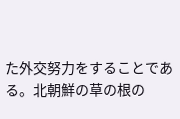た外交努力をすることである。北朝鮮の草の根の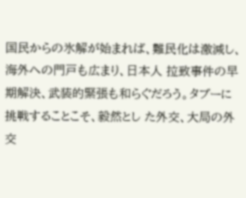国民からの氷解が始まれば、難民化は激減し、海外への門戸も広まり、日本人 拉致事件の早期解決、武装的緊張も和らぐだろう。タブーに挑戦することこそ、毅然とし た外交、大局の外交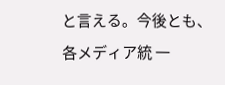と言える。今後とも、各メディア統 一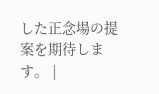した正念場の提案を期待します。 |